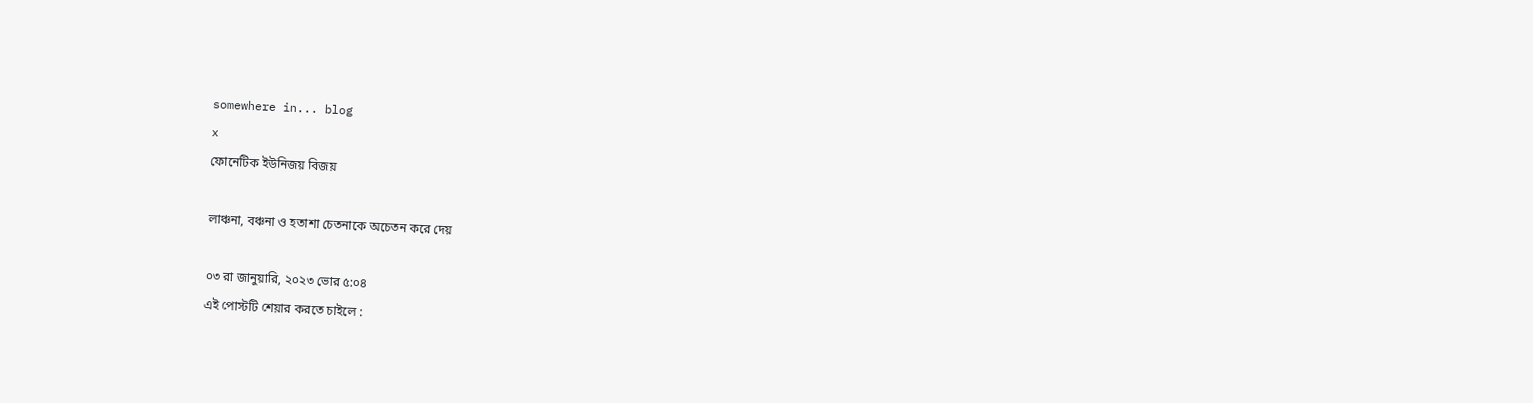somewhere in... blog
x
ফোনেটিক ইউনিজয় বিজয়

লাঞ্চনা, বঞ্চনা ও হতাশা চেতনাকে অচেতন করে দেয়

০৩ রা জানুয়ারি, ২০২৩ ভোর ৫:০৪
এই পোস্টটি শেয়ার করতে চাইলে :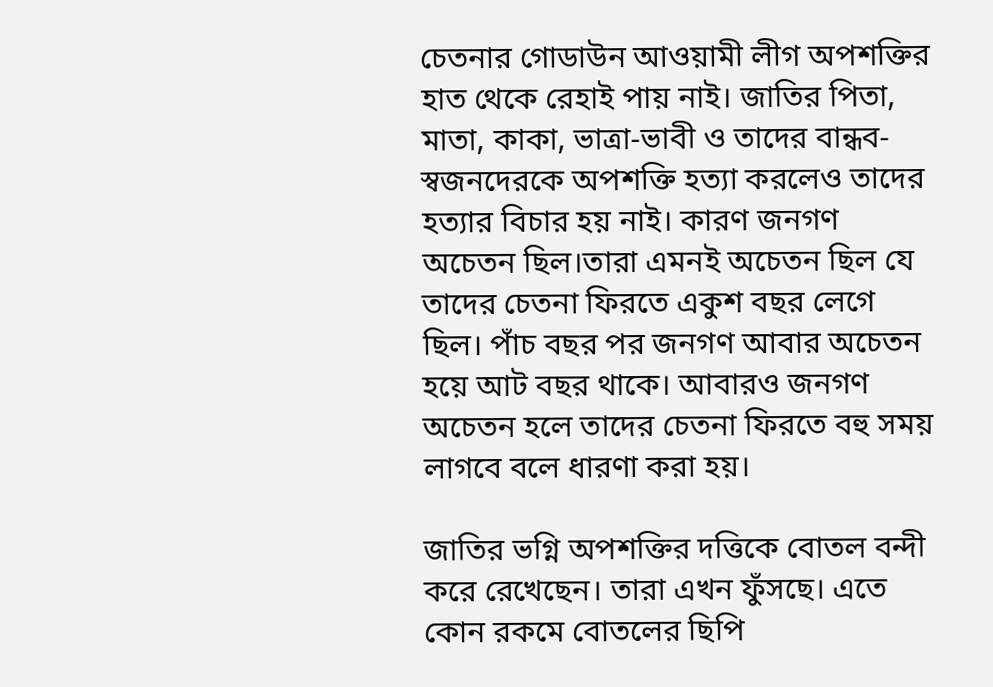চেতনার গোডাউন আওয়ামী লীগ অপশক্তির হাত থেকে রেহাই পায় নাই। জাতির পিতা, মাতা, কাকা, ভাত্রা-ভাবী ও তাদের বান্ধব- স্বজনদেরকে অপশক্তি হত্যা করলেও তাদের হত্যার বিচার হয় নাই। কারণ জনগণ অচেতন ছিল।তারা এমনই অচেতন ছিল যে তাদের চেতনা ফিরতে একুশ বছর লেগে ছিল। পাঁচ বছর পর জনগণ আবার অচেতন হয়ে আট বছর থাকে। আবারও জনগণ অচেতন হলে তাদের চেতনা ফিরতে বহু সময় লাগবে বলে ধারণা করা হয়।

জাতির ভগ্নি অপশক্তির দত্তিকে বোতল বন্দী করে রেখেছেন। তারা এখন ফুঁসছে। এতে কোন রকমে বোতলের ছিপি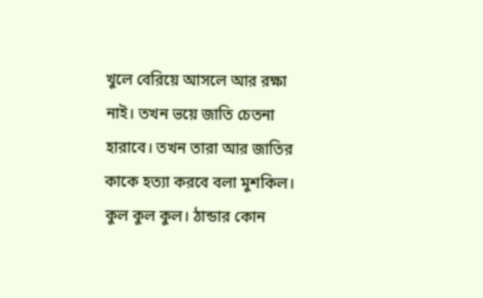খুলে বেরিয়ে আসলে আর রক্ষা নাই। তখন ভয়ে জাতি চেতনা হারাবে। তখন তারা আর জাতির কাকে হত্যা করবে বলা মুশকিল। কুল কুল কুল। ঠান্ডার কোন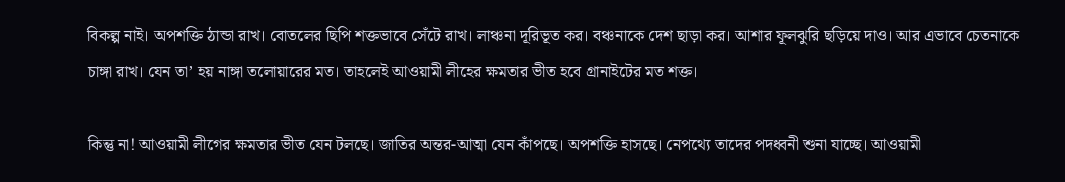বিকল্প নাই। অপশক্তি ঠান্ডা রাখ। বোতলের ছিপি শক্তভাবে সেঁটে রাখ। লাঞ্চনা দূরিভূত কর। বঞ্চনাকে দেশ ছাড়া কর। আশার ফূলঝুরি ছড়িয়ে দাও। আর এভাবে চেতনাকে চাঙ্গা রাখ। যেন তা’ হয় নাঙ্গা তলোয়ারের মত। তাহলেই আওয়ামী লীহের ক্ষমতার ভীত হবে গ্রানাইটের মত শক্ত।

কিন্তু না! আওয়ামী লীগের ক্ষমতার ভীত যেন টলছে। জাতির অন্তর-আত্মা যেন কাঁপছে। অপশক্তি হাসছে। নেপথ্যে তাদের পদধ্বনী শুনা যাচ্ছে। আওয়ামী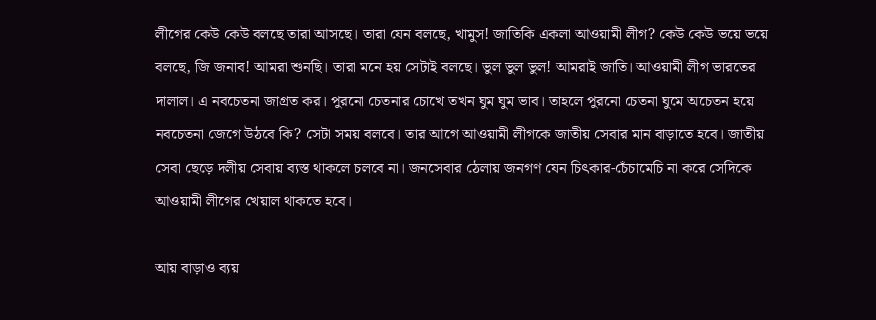লীগের কেউ কেউ বলছে তারা আসছে। তারা যেন বলছে, খামুস! জাতিকি একলা আওয়ামী লীগ? কেউ কেউ ভয়ে ভয়ে বলছে, জি জনাব! আমরা শুনছি। তারা মনে হয় সেটাই বলছে। ভুল ভুল ভুল! আমরাই জাতি। আওয়ামী লীগ ভারতের দালাল। এ নবচেতনা জাগ্রত কর। পুরনো চেতনার চোখে তখন ঘুম ঘুম ভাব। তাহলে পুরনো চেতনা ঘুমে অচেতন হয়ে নবচেতনা জেগে উঠবে কি? সেটা সময় বলবে। তার আগে আওয়ামী লীগকে জাতীয় সেবার মান বাড়াতে হবে। জাতীয় সেবা ছেড়ে দলীয় সেবায় ব্যস্ত থাকলে চলবে না। জনসেবার ঠেলায় জনগণ যেন চিৎকার-চেঁচামেচি না করে সেদিকে আওয়ামী লীগের খেয়াল থাকতে হবে।

আয় বাড়াও ব্যয়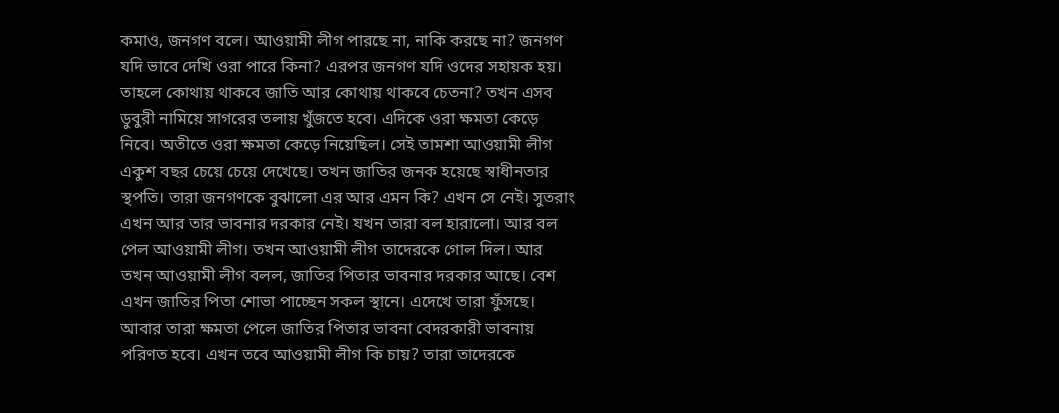কমাও, জনগণ বলে। আওয়ামী লীগ পারছে না, নাকি করছে না? জনগণ যদি ভাবে দেখি ওরা পারে কিনা? এরপর জনগণ যদি ওদের সহায়ক হয়। তাহলে কোথায় থাকবে জাতি আর কোথায় থাকবে চেতনা? তখন এসব ডুবুরী নামিয়ে সাগরের তলায় খুঁজতে হবে। এদিকে ওরা ক্ষমতা কেড়ে নিবে। অতীতে ওরা ক্ষমতা কেড়ে নিয়েছিল। সেই তামশা আওয়ামী লীগ একুশ বছর চেয়ে চেয়ে দেখেছে। তখন জাতির জনক হয়েছে স্বাধীনতার স্থপতি। তারা জনগণকে বুঝালো এর আর এমন কি? এখন সে নেই। সুতরাং এখন আর তার ভাবনার দরকার নেই। যখন তারা বল হারালো। আর বল পেল আওয়ামী লীগ। তখন আওয়ামী লীগ তাদেরকে গোল দিল। আর তখন আওয়ামী লীগ বলল, জাতির পিতার ভাবনার দরকার আছে। বেশ এখন জাতির পিতা শোভা পাচ্ছেন সকল স্থানে। এদেখে তারা ফুঁসছে। আবার তারা ক্ষমতা পেলে জাতির পিতার ভাবনা বেদরকারী ভাবনায় পরিণত হবে। এখন তবে আওয়ামী লীগ কি চায়? তারা তাদেরকে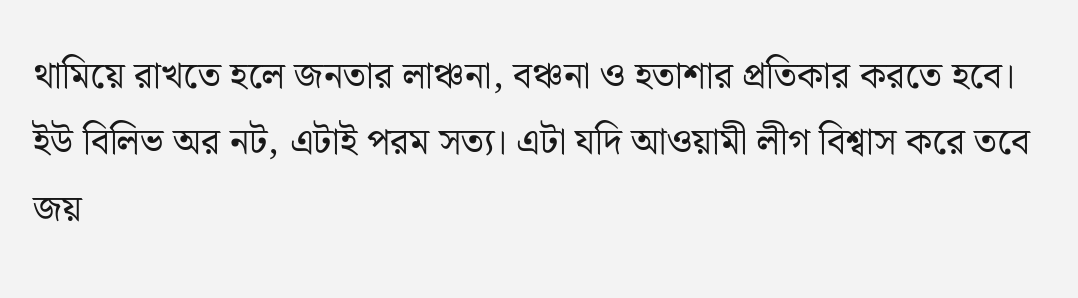থামিয়ে রাখতে হলে জনতার লাঞ্চনা, বঞ্চনা ও হতাশার প্রতিকার করতে হবে। ইউ বিলিভ অর নট, এটাই পরম সত্য। এটা যদি আওয়ামী লীগ বিশ্বাস করে তবে জয়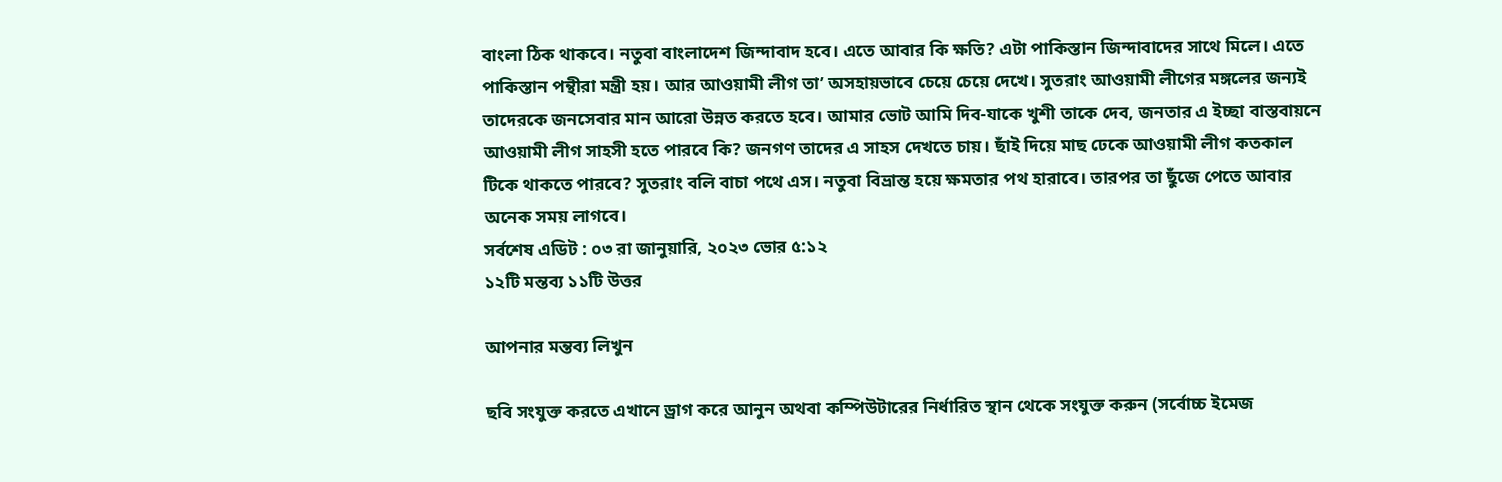বাংলা ঠিক থাকবে। নতুবা বাংলাদেশ জিন্দাবাদ হবে। এতে আবার কি ক্ষতি? এটা পাকিস্তান জিন্দাবাদের সাথে মিলে। এতে পাকিস্তান পন্থীরা মন্ত্রী হয়। আর আওয়ামী লীগ তা’ অসহায়ভাবে চেয়ে চেয়ে দেখে। সুতরাং আওয়ামী লীগের মঙ্গলের জন্যই তাদেরকে জনসেবার মান আরো উন্নত করতে হবে। আমার ভোট আমি দিব-যাকে খুশী তাকে দেব, জনতার এ ইচ্ছা বাস্তবায়নে আওয়ামী লীগ সাহসী হতে পারবে কি? জনগণ তাদের এ সাহস দেখতে চায়। ছাঁই দিয়ে মাছ ঢেকে আওয়ামী লীগ কতকাল টিকে থাকতে পারবে? সুতরাং বলি বাচা পথে এস। নতুবা বিভ্রান্ত হয়ে ক্ষমতার পথ হারাবে। তারপর তা ছুঁজে পেতে আবার অনেক সময় লাগবে।
সর্বশেষ এডিট : ০৩ রা জানুয়ারি, ২০২৩ ভোর ৫:১২
১২টি মন্তব্য ১১টি উত্তর

আপনার মন্তব্য লিখুন

ছবি সংযুক্ত করতে এখানে ড্রাগ করে আনুন অথবা কম্পিউটারের নির্ধারিত স্থান থেকে সংযুক্ত করুন (সর্বোচ্চ ইমেজ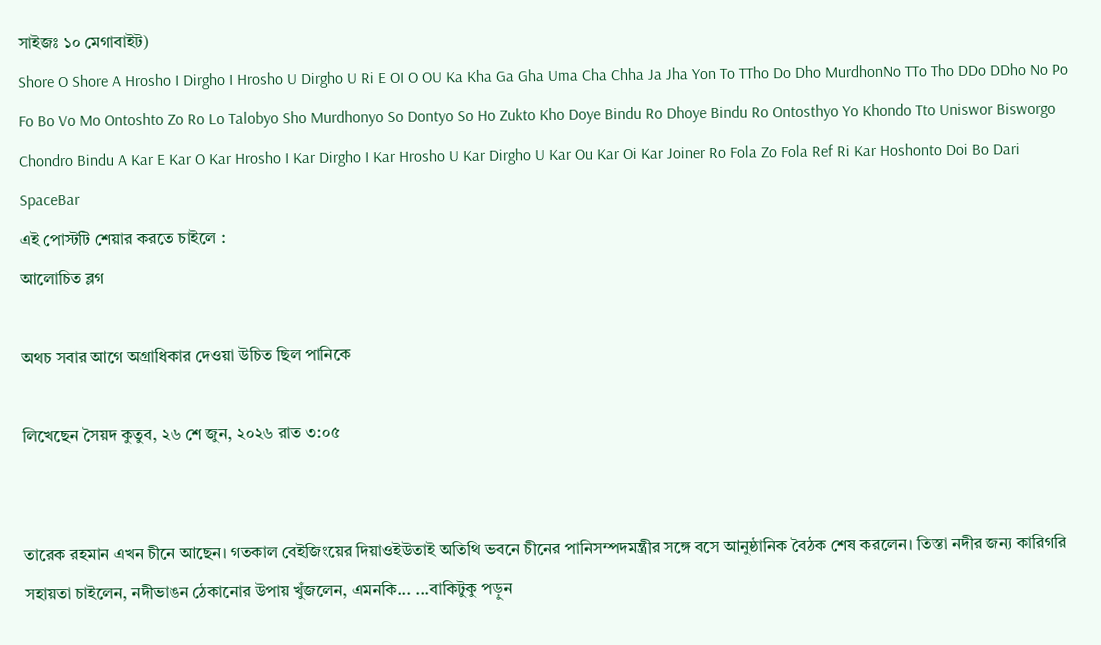সাইজঃ ১০ মেগাবাইট)
Shore O Shore A Hrosho I Dirgho I Hrosho U Dirgho U Ri E OI O OU Ka Kha Ga Gha Uma Cha Chha Ja Jha Yon To TTho Do Dho MurdhonNo TTo Tho DDo DDho No Po Fo Bo Vo Mo Ontoshto Zo Ro Lo Talobyo Sho Murdhonyo So Dontyo So Ho Zukto Kho Doye Bindu Ro Dhoye Bindu Ro Ontosthyo Yo Khondo Tto Uniswor Bisworgo Chondro Bindu A Kar E Kar O Kar Hrosho I Kar Dirgho I Kar Hrosho U Kar Dirgho U Kar Ou Kar Oi Kar Joiner Ro Fola Zo Fola Ref Ri Kar Hoshonto Doi Bo Dari SpaceBar
এই পোস্টটি শেয়ার করতে চাইলে :
আলোচিত ব্লগ

অথচ সবার আগে অগ্রাধিকার দেওয়া উচিত ছিল পানিকে

লিখেছেন সৈয়দ কুতুব, ২৬ শে জুন, ২০২৬ রাত ৩:০৫


তারেক রহমান এখন চীনে আছেন। গতকাল বেইজিংয়ের দিয়াওইউতাই অতিথি ভবনে চীনের পানিসম্পদমন্ত্রীর সঙ্গে বসে আনুষ্ঠানিক বৈঠক শেষ করলেন। তিস্তা নদীর জন্য কারিগরি সহায়তা চাইলেন, নদীভাঙন ঠেকানোর উপায় খুঁজলেন, এমনকি... ...বাকিটুকু পড়ুন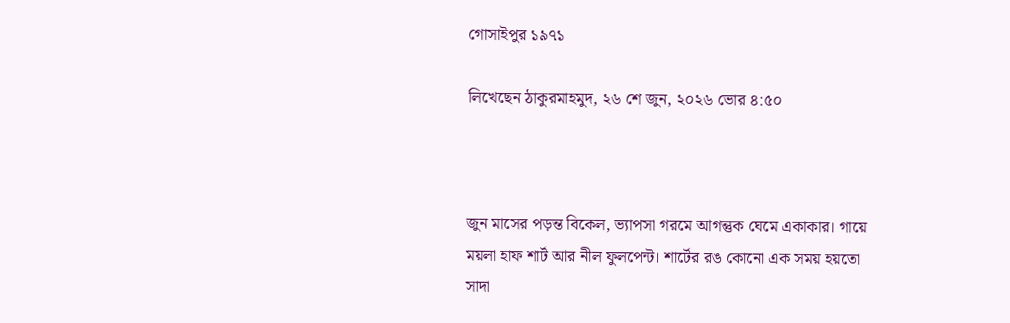গোসাইপুর ১৯৭১

লিখেছেন ঠাকুরমাহমুদ, ২৬ শে জুন, ২০২৬ ভোর ৪:৫০



জুন মাসের পড়ন্ত বিকেল, ভ্যাপসা গরমে আগন্তুক ঘেমে একাকার। গায়ে ময়লা হাফ শার্ট আর নীল ফুলপেন্ট। শার্টের রঙ কোনো এক সময় হয়তো সাদা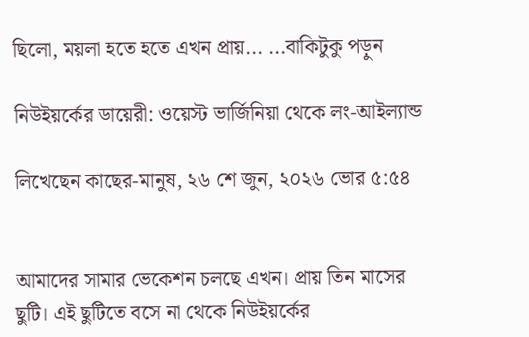ছিলো, ময়লা হতে হতে এখন প্রায়... ...বাকিটুকু পড়ুন

নিউইয়র্কের ডায়েরী: ওয়েস্ট ভার্জিনিয়া থেকে লং-আইল্যান্ড

লিখেছেন কাছের-মানুষ, ২৬ শে জুন, ২০২৬ ভোর ৫:৫৪


আমাদের সামার ভেকেশন চলছে এখন। প্রায় তিন মাসের ছুটি। এই ছুটিতে বসে না থেকে নিউইয়র্কের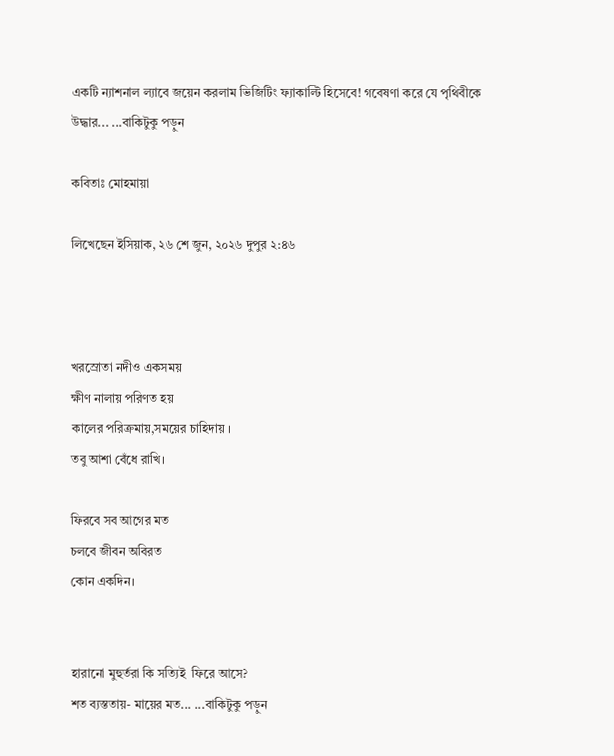একটি ন্যাশনাল ল্যাবে জয়েন করলাম ভিজিটিং ফ্যাকাল্টি হিসেবে! গবেষণা করে যে পৃথিবীকে উদ্ধার... ...বাকিটুকু পড়ুন

কবিতাঃ মোহমায়া

লিখেছেন ইসিয়াক, ২৬ শে জুন, ২০২৬ দুপুর ২:৪৬



খরস্রোতা নদীও একসময়
ক্ষীণ নালায় পরিণত হয়
কালের পরিক্রমায়,সময়ের চাহিদায় ।
তবু আশা বেঁধে রাখি।

ফিরবে সব আগের মত
চলবে জীবন অবিরত
কোন একদিন।


হারানো মুহুর্তরা কি সত্যিই  ফিরে আসে?
শত ব্যস্ততায়- মায়ের মত... ...বাকিটুকু পড়ুন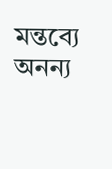মন্তব্যে অনন্য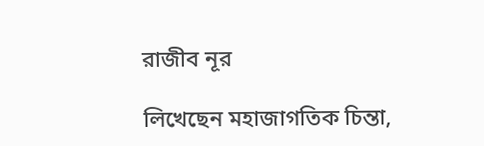রাজীব নূর

লিখেছেন মহাজাগতিক চিন্তা,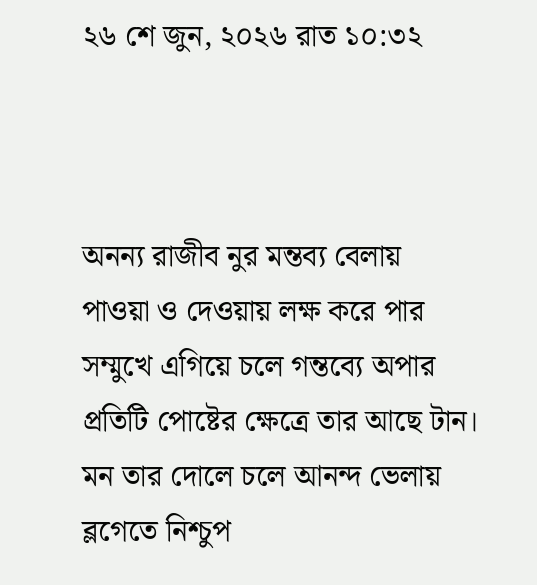২৬ শে জুন, ২০২৬ রাত ১০:৩২



অনন্য রাজীব নুর মন্তব্য বেলায়
পাওয়া ও দেওয়ায় লক্ষ করে পার
সম্মুখে এগিয়ে চলে গন্তব্যে অপার
প্রতিটি পোষ্টের ক্ষেত্রে তার আছে টান।
মন তার দোলে চলে আনন্দ ভেলায়
ব্লগেতে নিশ্চুপ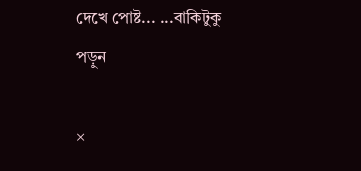দেখে পোষ্ট... ...বাকিটুকু পড়ুন

×